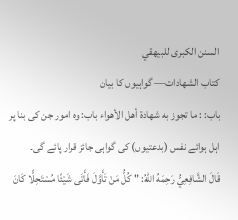السنن الكبرى للبيهقي
كتاب الشهادات— گواہیوں کا بیان
باب: : ما تجوز به شهادة أهل الأهواء باب: وہ امور جن کی بنا پر اہل ہوائے نفس (بدعتیوں) کی گواہی جائز قرار پائے گی۔
قَالَ الشَّافِعِيُّ رَحِمَهُ اللهُ: " كُلُّ مَنْ تَأَوَّلَ فَأَتَى شَيْئًا مُسْتَحِلًّا كَانَ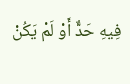فِيهِ حَدٌّ أَوْ لَمْ يَكُنْ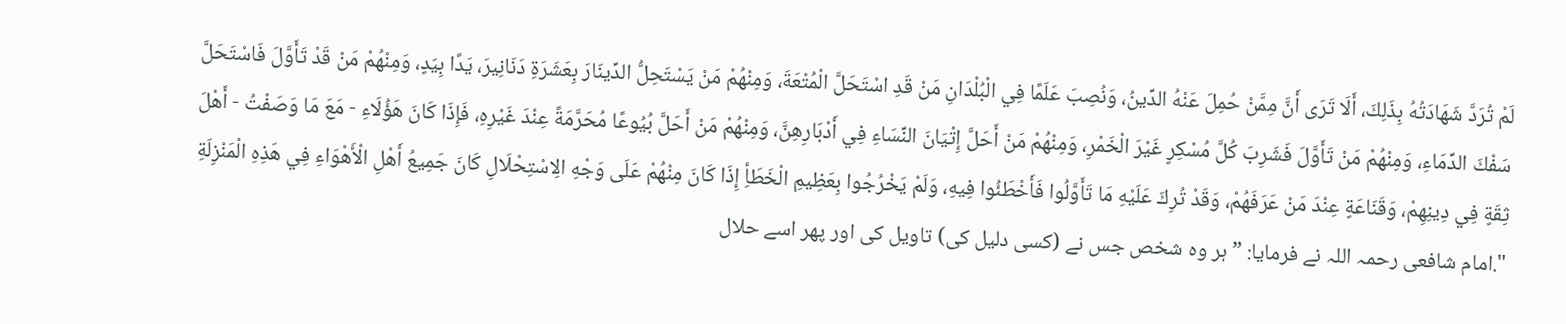لَمْ تُرَدَّ شَهَادَتُهُ بِذَلِكَ، أَلَا تَرَى أَنَّ مِمَّنْ حُمِلَ عَنْهُ الدِّينُ، وَنُصِبَ عَلَمًا فِي الْبُلْدَانِ مَنْ قَدِ اسْتَحَلَّ الْمُتْعَةَ، وَمِنْهُمْ مَنْ يَسْتَحِلُّ الدِّينَارَ بِعَشَرَةِ دَنَانِيرَ، يَدًا بِيَدٍ، وَمِنْهُمْ مَنْ قَدْ تَأَوَّلَ فَاسْتَحَلَّ سَفْكَ الدِّمَاءِ، وَمِنْهُمْ مَنْ تَأَوَّلَ فَشَرِبَ كُلَّ مُسْكِرٍ غَيْرَ الْخَمْرِ، وَمِنْهُمْ مَنْ أَحَلَّ إِتْيَانَ النِّسَاءِ فِي أَدْبَارِهِنَّ، وَمِنْهُمْ مَنْ أَحَلَّ بُيُوعًا مُحَرَّمَةً عِنْدَ غَيْرِهِ، فَإِذَا كَانَ هَؤُلَاءِ - مَعَ مَا وَصَفْتُ - أَهْلَ ثِقَةٍ فِي دِينِهِمْ، وَقَنَاعَةٍ عِنْدَ مَنْ عَرَفَهُمْ، وَقَدْ تُرِكَ عَلَيْهِ مَا تَأَوَّلُوا فَأَخْطَئُوا فِيهِ، وَلَمْ يَخْرُجُوا بِعَظِيمِ الْخَطَأِ إِذَا كَانَ مِنْهُمْ عَلَى وَجْهِ الِاسْتِحْلَالِ كَانَ جَمِيعُ أَهْلِ الْأَهْوَاءِ فِي هَذِهِ الْمَنْزِلَةِ ".امام شافعی رحمہ اللہ نے فرمایا: ”ہر وہ شخص جس نے (کسی دلیل کی) تاویل کی اور پھر اسے حلال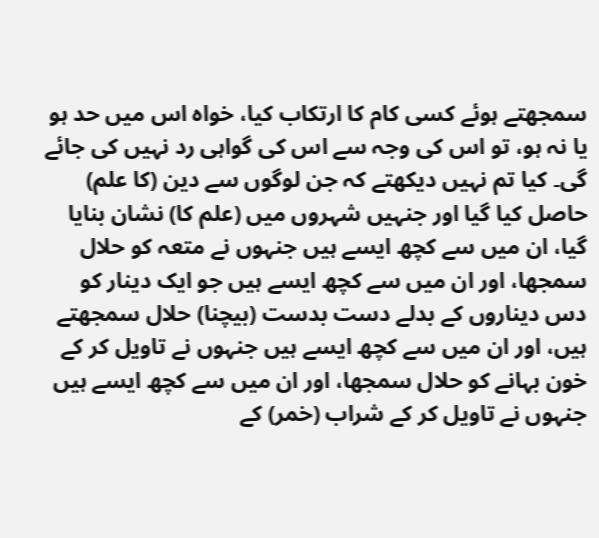سمجھتے ہوئے کسی کام کا ارتکاب کیا، خواہ اس میں حد ہو یا نہ ہو، تو اس کی وجہ سے اس کی گواہی رد نہیں کی جائے گی۔ کیا تم نہیں دیکھتے کہ جن لوگوں سے دین (کا علم) حاصل کیا گیا اور جنہیں شہروں میں (علم کا) نشان بنایا گیا، ان میں سے کچھ ایسے ہیں جنہوں نے متعہ کو حلال سمجھا، اور ان میں سے کچھ ایسے ہیں جو ایک دینار کو دس دیناروں کے بدلے دست بدست (بیچنا) حلال سمجھتے ہیں، اور ان میں سے کچھ ایسے ہیں جنہوں نے تاویل کر کے خون بہانے کو حلال سمجھا، اور ان میں سے کچھ ایسے ہیں جنہوں نے تاویل کر کے شراب (خمر) کے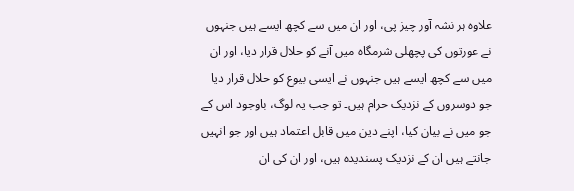علاوہ ہر نشہ آور چیز پی، اور ان میں سے کچھ ایسے ہیں جنہوں نے عورتوں کی پچھلی شرمگاہ میں آنے کو حلال قرار دیا، اور ان میں سے کچھ ایسے ہیں جنہوں نے ایسی بیوع کو حلال قرار دیا جو دوسروں کے نزدیک حرام ہیں۔ تو جب یہ لوگ، باوجود اس کے جو میں نے بیان کیا، اپنے دین میں قابل اعتماد ہیں اور جو انہیں جانتے ہیں ان کے نزدیک پسندیدہ ہیں، اور ان کی ان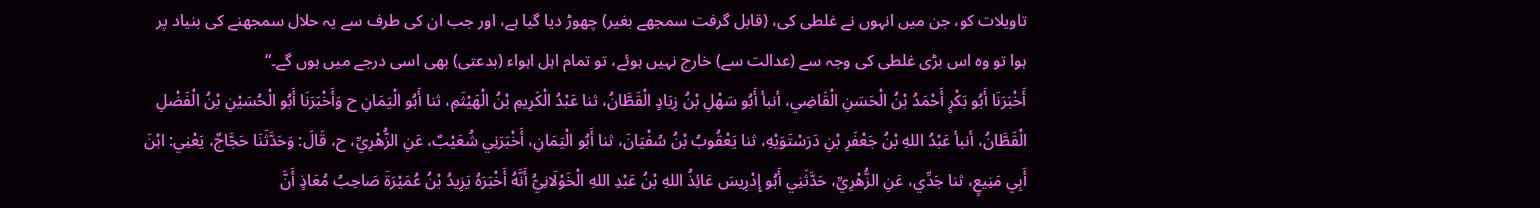تاویلات کو، جن میں انہوں نے غلطی کی، (قابل گرفت سمجھے بغیر) چھوڑ دیا گیا ہے، اور جب ان کی طرف سے یہ حلال سمجھنے کی بنیاد پر ہوا تو وہ اس بڑی غلطی کی وجہ سے (عدالت سے) خارج نہیں ہوئے، تو تمام اہل اہواء (بدعتی) بھی اسی درجے میں ہوں گے۔“
أَخْبَرَنَا أَبُو بَكْرٍ أَحْمَدُ بْنُ الْحَسَنِ الْقَاضِي، أنبأ أَبُو سَهْلِ بْنُ زِيَادٍ الْقَطَّانُ، ثنا عَبْدُ الْكَرِيمِ بْنُ الْهَيْثَمِ، ثنا أَبُو الْيَمَانِ ح وَأَخْبَرَنَا أَبُو الْحُسَيْنِ بْنُ الْفَضْلِ الْقَطَّانُ، أنبأ عَبْدُ اللهِ بْنُ جَعْفَرِ بْنِ دَرَسْتَوَيْهِ، ثنا يَعْقُوبُ بْنُ سُفْيَانَ، ثنا أَبُو الْيَمَانِ، أَخْبَرَنِي شُعَيْبٌ، عَنِ الزُّهْرِيِّ، ح، قَالَ: وَحَدَّثَنَا حَجَّاجٌ، يَعْنِي: ابْنَ أَبِي مَنِيعٍ، ثنا جَدِّي، عَنِ الزُّهْرِيِّ، حَدَّثَنِي أَبُو إِدْرِيسَ عَائِذُ اللهِ بْنُ عَبْدِ اللهِ الْخَوْلَانِيُّ أَنَّهُ أَخْبَرَهُ يَزِيدُ بْنُ عُمَيْرَةَ صَاحِبُ مُعَاذٍ أَنَّ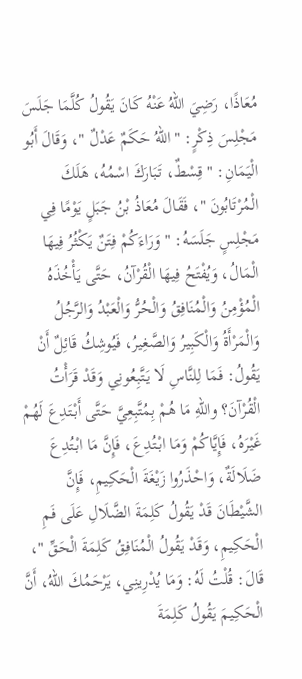مُعَاذًا، رَضِيَ اللهُ عَنْهُ كَانَ يَقُولُ كُلَّمَا جَلَسَ مَجْلِسَ ذِكْرٍ: " اللهُ حَكَمٌ عَدْلٌ "، وَقَالَ أَبُو الْيَمَانِ: " قِسْطٌ، تَبَارَكَ اسْمُهُ، هَلَكَ الْمُرْتَابُونَ "، فَقَالَ مُعَاذُ بْنُ جَبَلٍ يَوْمًا فِي مَجْلِسٍ جَلَسَهُ: " وَرَاءَكُمْ فِتَنٌ يَكْثُرُ فِيهَا الْمَالُ، وَيُفْتَحُ فِيهَا الْقُرْآنُ، حَتَّى يَأْخُذَهُ الْمُؤْمِنُ وَالْمُنَافِقُ وَالْحُرُّ وَالْعَبْدُ وَالرَّجُلُ وَالْمَرْأَةُ وَالْكَبِيرُ وَالصَّغِيرُ، فَيُوشِكُ قَائِلٌ أَنْ يَقُولُ: فَمَا لِلنَّاسِ لَا يَتَّبِعُونِي وَقَدْ قَرَأْتُ الْقُرْآنَ؟ واللهِ مَا هُمْ بِمُتَّبِعِيَّ حَتَّى أَبْتَدِعَ لَهُمْ غَيْرَهُ، فَإِيَّاكُمْ وَمَا ابْتُدِعَ، فَإِنَّ مَا ابْتُدِعَ ضَلَالَةٌ، وَاحْذَرُوا زَيْغَةَ الْحَكِيمِ، فَإِنَّ الشَّيْطَانَ قَدْ يَقُولُ كَلِمَةَ الضَّلَالِ عَلَى فَمِ الْحَكِيمِ، وَقَدْ يَقُولُ الْمُنَافِقُ كَلِمَةَ الْحَقِّ "، قَالَ: قُلْتُ لَهُ: وَمَا يُدْرِينِي، يَرْحَمُكَ اللهُ، أَنَّ الْحَكِيمَ يَقُولُ كَلِمَةَ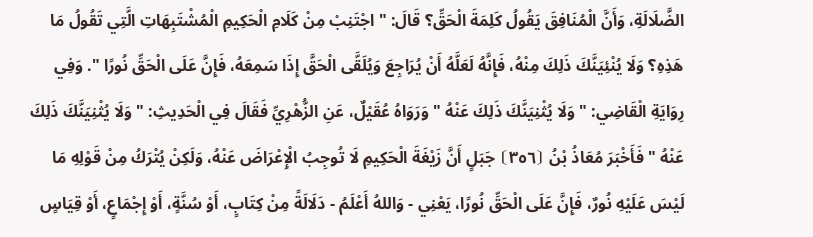الضَّلَالَةِ، وَأَنَّ الْمُنَافِقَ يَقُولُ كَلِمَةَ الْحَقِّ؟ قَالَ: " اجْتَنِبْ مِنْ كَلَامِ الْحَكِيمِ الْمُشْتَبِهَاتِ الَّتِي تَقُولُ مَا هَذِهِ؟ وَلَا يُنْئِيَنَّكَ ذَلِكَ مِنْهُ، فَإِنَّهُ لَعَلَّهُ أَنْ يُرَاجِعَ وَيُلَقَّى الْحَقَّ إِذَا سَمِعَهُ، فَإِنَّ عَلَى الْحَقِّ نُورًا ". وَفِي رِوَايَةِ الْقَاضِي: " وَلَا يُثْنِيَنَّكَ ذَلِكَ عَنْهُ " وَرَوَاهُ عُقَيْلٌ، عَنِ الزُّهْرِيِّ فَقَالَ فِي الْحَدِيثِ: " وَلَا يُثْنِيَنَّكَ ذَلِكَ عَنْهُ " فَأَخْبَرَ مُعَاذُ بْنُ ⦗٣٥٦⦘ جَبَلٍ أَنَّ زَيْغَةَ الْحَكِيمِ لَا تُوجِبُ الْإِعْرَاضَ عَنْهُ، وَلَكِنْ يُتْرَكُ مِنْ قَوْلِهِ مَا لَيْسَ عَلَيْهِ نُورٌ، فَإِنَّ عَلَى الْحَقِّ نُورًا، يَعْنِي - وَاللهُ أَعْلَمُ - دَلَالَةً مِنْ كِتَابٍ، أَوْ سُنَّةٍ، أَوْ إِجْمَاعٍ، أَوْ قِيَاسٍ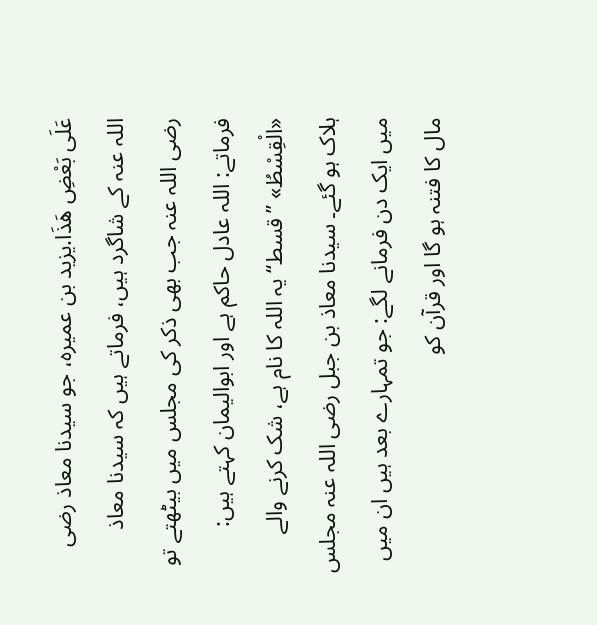عَلَى بَعْضِ هَذَا.یزید بن عمیرہ، جو سیدنا معاذ رضی اللہ عنہ کے شاگرد ہیں، فرماتے ہیں کہ سیدنا معاذ رضی اللہ عنہ جب بھی ذکر کی مجلس میں بیٹھتے تو فرماتے: اللہ عادل حاکم ہے اور ابوالیمان کہتے ہیں: «الْقِسْطُ» ”قسط“ یہ اللہ کا نام ہے، شک کرنے والے ہلاک ہو گئے۔ سیدنا معاذ بن جبل رضی اللہ عنہ مجلس میں ایک دن فرمانے لگے: جو تمہارے بعد ہیں ان میں مال کا فتنہ ہو گا اور قرآن کو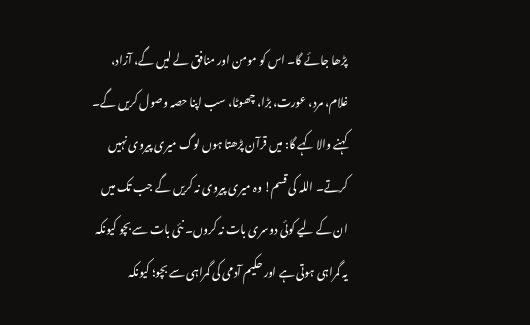پڑھا جائے گا۔ اس کو مومن اور منافق لے لیں گے، آزاد، غلام، مرد، عورت، بڑا، چھوٹا، سب اپنا حصہ وصول کریں گے۔ کہنے والا کہے گا: میں قرآن پڑھتا ہوں لوگ میری پیروی نہیں کرتے۔ اللہ کی قسم! وہ میری پیروی نہ کریں گے جب تک میں ان کے لیے کوئی دوسری بات نہ کروں۔ نئی بات سے بچو کیونکہ یہ گمراہی ہوتی ہے اور حکیم آدمی کی گمراہی سے بچو؛ کیونکہ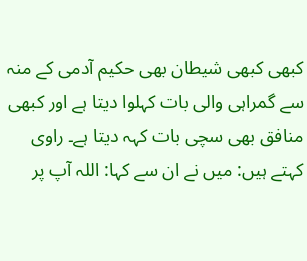کبھی کبھی شیطان بھی حکیم آدمی کے منہ سے گمراہی والی بات کہلوا دیتا ہے اور کبھی منافق بھی سچی بات کہہ دیتا ہے۔ راوی کہتے ہیں: میں نے ان سے کہا: اللہ آپ پر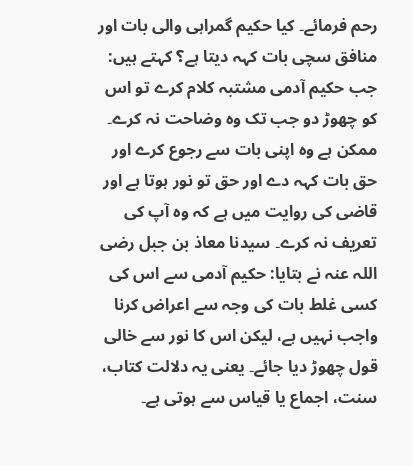رحم فرمائے۔ کیا حکیم گمراہی والی بات اور منافق سچی بات کہہ دیتا ہے؟ کہتے ہیں: جب حکیم آدمی مشتبہ کلام کرے تو اس کو چھوڑ دو جب تک وہ وضاحت نہ کرے۔ ممکن ہے وہ اپنی بات سے رجوع کرے اور حق بات کہہ دے اور حق تو نور ہوتا ہے اور قاضی کی روایت میں ہے کہ وہ آپ کی تعریف نہ کرے۔ سیدنا معاذ بن جبل رضی اللہ عنہ نے بتایا: حکیم آدمی سے اس کی کسی غلط بات کی وجہ سے اعراض کرنا واجب نہیں ہے، لیکن اس کا نور سے خالی قول چھوڑ دیا جائے۔ یعنی یہ دلالت کتاب، سنت، اجماع یا قیاس سے ہوتی ہے۔